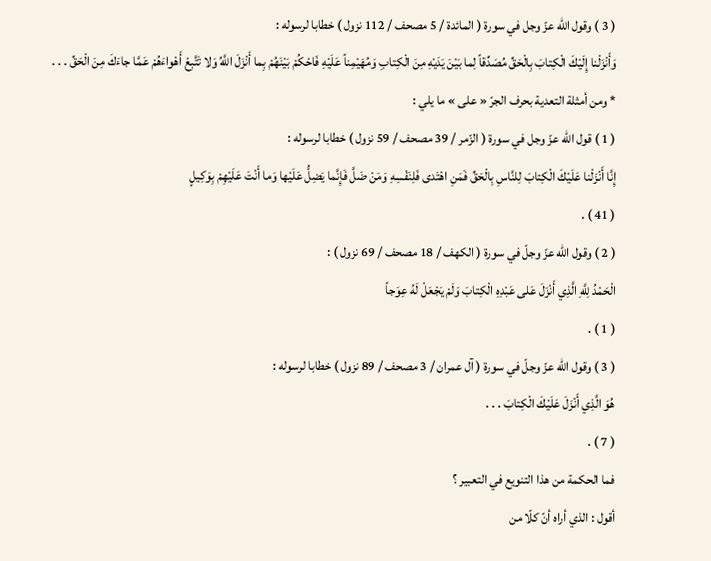( 3 ) وقول اللّه عزّ وجل في سورة ( المائدة / 5 مصحف / 112 نزول ) خطابا لرسوله :
وَأَنْزَلْنا إِلَيْكَ الْكِتابَ بِالْحَقِّ مُصَدِّقاً لِما بَيْنَ يَدَيْهِ مِنَ الْكِتابِ وَمُهَيْمِناً عَلَيْهِ فَاحْكُمْ بَيْنَهُمْ بِما أَنْزَلَ اللَّهُ وَلا تَتَّبِعْ أَهْواءَهُمْ عَمَّا جاءَكَ مِنَ الْحَقِّ . . .
* ومن أمثلة التعدية بحرف الجرّ « على » ما يلي :
( 1 ) قول اللّه عزّ وجل في سورة ( الزّمر / 39 مصحف / 59 نزول ) خطابا لرسوله :
إِنَّا أَنْزَلْنا عَلَيْكَ الْكِتابَ لِلنَّاسِ بِالْحَقِّ فَمَنِ اهْتَدى فَلِنَفْسِهِ وَمَنْ ضَلَّ فَإِنَّما يَضِلُّ عَلَيْها وَما أَنْتَ عَلَيْهِمْ بِوَكِيلٍ
( 41 ) .
( 2 ) وقول اللّه عزّ وجلّ في سورة ( الكهف / 18 مصحف / 69 نزول ) :
الْحَمْدُ لِلَّهِ الَّذِي أَنْزَلَ عَلى عَبْدِهِ الْكِتابَ وَلَمْ يَجْعَلْ لَهُ عِوَجاً
( 1 ) .
( 3 ) وقول اللّه عزّ وجلّ في سورة ( آل عمران / 3 مصحف / 89 نزول ) خطابا لرسوله :
هُوَ الَّذِي أَنْزَلَ عَلَيْكَ الْكِتابَ . . .
( 7 ) .
فما الحكمة من هذا التنويع في التعبير ؟
أقول : الذي أراه أنّ كلّا من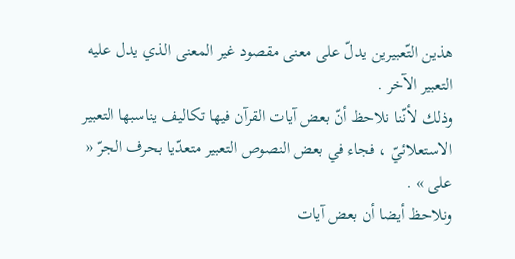هذين التّعبيرين يدلّ على معنى مقصود غير المعنى الذي يدل عليه التعبير الآخر .
وذلك لأنّنا نلاحظ أنّ بعض آيات القرآن فيها تكاليف يناسبها التعبير الاستعلائيّ ، فجاء في بعض النصوص التعبير متعدّيا بحرف الجرّ « على » .
ونلاحظ أيضا أن بعض آيات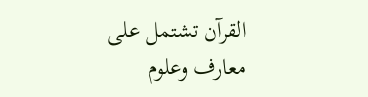القرآن تشتمل على معارف وعلوم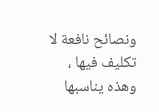ونصائح نافعة لا تكليف فيها ، وهذه يناسبها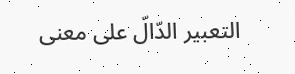التعبير الدّالّ على معنى